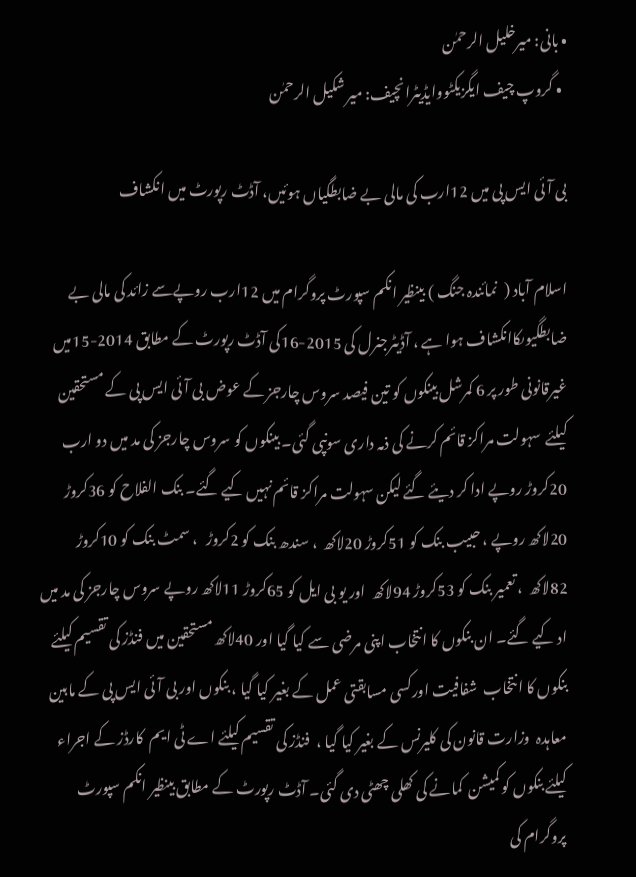• بانی: میرخلیل الرحمٰن
  • گروپ چیف ایگزیکٹووایڈیٹرانچیف: میر شکیل الرحمٰن

بی آئی ایس پی میں 12ارب کی مالی بے ضابطگیاں ہوئیں، آڈٹ رپورٹ میں انکشاف

اسلام آباد (  نمائندہ جنگ ) بینظیر انکم سپورٹ پروگرام میں 12ارب روپےسے زائد کی مالی بے ضابطگیوںکاانکشاف ہوا ہے ، آڈیٹرجنرل کی 2015-16کی آڈٹ رپورٹ کے مطابق 2014-15میں غیرقانونی طور پر 6 کمرشل بینکوں کو تین فیصد سروس چارجز کے عوض بی آئی ایس پی کے مستحقین کیلئے  سہولت مراکز قائم کرنے کی ذمہ داری سونپی گئی۔ بینکوں کو سروس چارجز کی مد میں دو ارب 20کروڑ روپے ادا کر دیئے گئے لیکن سہولت مراکز قائم نہیں کیے گئے۔ بنک الفلاح کو 36کروڑ 20لاکھ روپے ، حبیب بنک کو 51کروڑ 20لاکھ  ، سندھ بنک کو 2کروڑ   ، سمٹ بنک کو 10کروڑ 82لاکھ  ، تعمیر بنک کو 53کروڑ 94لاکھ  اور یو بی ایل کو 65کروڑ 11لاکھ روپے سروس چارجز کی مد میں اد کیے گئے۔ ان بنکوں کا انتخاب اپنی مرضی سے کیا گیا اور 40لاکھ مستحقین میں فنڈز کی تقسیم کیلئے بنکوں کا انتخاب  شفافیت اورکسی مسابقتی عمل کے بغیر کیا گیا ، بنکوں اور بی آئی ایس پی کے مابین معاہدہ  وزارت قانون کی کلیرنس کے بغیر کیا گیا ،  فنڈز کی تقسیم کیلئے اے ٹی ایم  کارڈز کے اجراء کیلئے بنکوں کو کمیشن  کمانے کی کھلی چھٹی دی گئی۔ آڈٹ رپورٹ کے مطابق بینظیر انکم سپورٹ پروگرام کی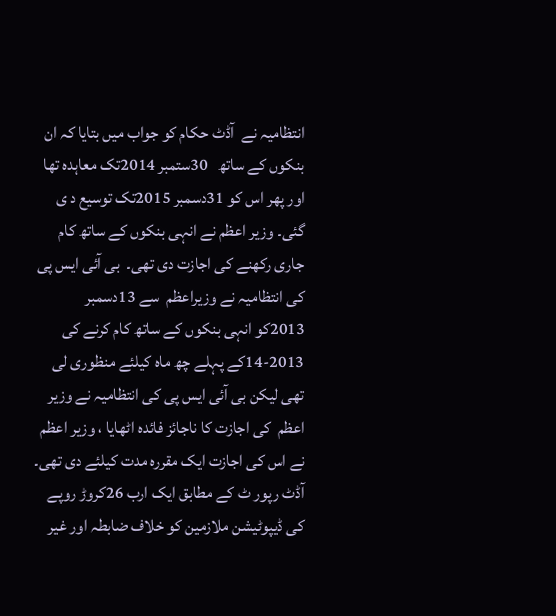انتظامیہ نے  آڈٹ حکام کو جواب میں بتایا کہ ان بنکوں کے ساتھ   30ستمبر 2014تک معاہدہ تھا اور پھر اس کو 31دسمبر 2015تک توسیع د ی گئی۔ وزیر اعظم نے انہی بنکوں کے ساتھ کام جاری رکھنے کی اجازت دی تھی۔  بی آئی ایس پی کی انتظامیہ نے وزیراعظم  سے 13دسمبر 2013کو انہی بنکوں کے ساتھ کام کرنے کی  2013-14کے پہلے چھ ماہ کیلئے منظوری لی تھی لیکن بی آئی ایس پی کی انتظامیہ نے وزیر اعظم  کی اجازت کا ناجائز فائدہ اٹھایا ، وزیر اعظم نے اس کی اجازت ایک مقررہ مدت کیلئے دی تھی۔ آڈٹ رپور ٹ کے مطابق ایک ارب 26کروڑ روپے کی ڈیپوٹیشن ملازمین کو خلاف ضابطہ اور غیر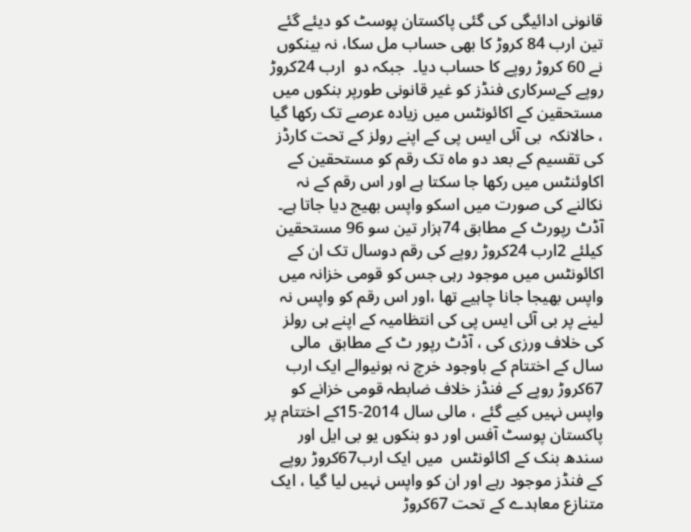قانونی ادائیگی کی گئی پاکستان پوسٹ کو دیئے گئے تین ارب 84 کروڑ کا بھی حساب مل سکا، نہ بینکوں نے 60 کروڑ روپے کا حساب دیا۔  جبکہ دو  ارب 24کروڑ روپے کےسرکاری فنڈز کو غیر قانونی طورپر بنکوں میں مستحقین کے اکائونٹس میں زیادہ عرصے تک رکھا گیا ، حالانکہ  بی آئی ایس پی کے اپنے رولز کے تحت کارڈز کی تقسیم کے بعد دو ماہ تک رقم کو مستحقین کے اکاوئنٹس میں رکھا جا سکتا ہے اور اس رقم کے نہ نکالنے کی صورت میں اسکو واپس بھیج دیا جاتا ہے۔ آڈٹ رپورٹ کے مطابق 74ہزار تین سو 96 مستحقین کیلئے 2ارب 24کروڑ روپے کی رقم دوسال تک ان کے اکائونٹس میں موجود رہی جس کو قومی خزانہ میں واپس بھیجا جانا چاہیے تھا ،اور اس رقم کو واپس نہ لینے پر بی آئی ایس پی کی انتظامیہ کے اپنے ہی رولز کی خلاف ورزی کی ، آڈٹ رپور ٹ کے مطابق  مالی سال کے اختتام کے باوجود خرچ نہ ہونیوالے ایک ارب 67کروڑ روپے کے فنڈز خلاف ضابطہ قومی خزانے کو واپس نہیں کیے گئے ، مالی سال 2014-15کے اختتام پر پاکستان پوسٹ آفس اور دو بنکوں یو بی ایل اور سندھ بنک کے اکائونٹس  میں ایک ارب67کروڑ روپے کے فنڈز موجود رہے اور ان کو واپس نہیں لیا گیا ، ایک متنازع معاہدے کے تحت 67کروڑ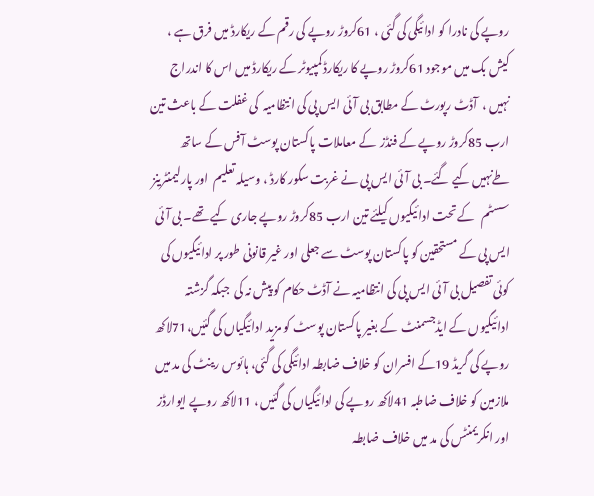روپے کی نادرا کو ادائیگی کی گئی ، 61کروڑ روپے کی رقم کے ریکارڈ میں فرق ہے ، کیش بک میں موجود 61کروڑ روپے کا ریکارڈ کمپیوٹر کے ریکارڈ میں اس کا اندراج نہیں ،  آڈٹ رپورٹ کے مطابق بی آئی ایس پی کی انتظامیہ  کی غفلت کے باعث تین ارب 85کروڑ روپے کے فنڈز  کے معاملات پاکستان پوسٹ آفس کے ساتھ  طےنہیں کیے گئے۔ بی آئی ایس پی نے غربت سکور کارڈ ، وسیلہ تعلیم  اور پارلیمنٹرینز سسٹم   کے تحت ادائیگیوں کیلئے تین ارب 85کروڑ روپے جاری کیے تھے۔ بی آئی ایس پی کے مستحقین کو پاکستان پوسٹ سے جعلی اور غیر قانونی طور پر ادائیگیوں کی کوئی تفصیل بی آئی ایس پی کی انتظامیہ نے آڈٹ حکام کو پیش نہ کی  جبکہ گزشتہ ادائیگیوں کے ایڈجسمنٹ  کے بغیر پاکستان پوسٹ کو مزید ادائیگیاں کی گئیں،71لاکھ روپے کی گریڈ 19کے افسران کو خلاف ضابطہ ادائیگی کی گئی، ہائوس رینٹ کی مد میں ملازمین کو خلاف ضاطبہ 41لاکھ روپے کی ادائیگیاں کی گئیں ، 11لاکھ روپے ایوارڈز اور انکریمنٹس کی مد میں خلاف ضابطہ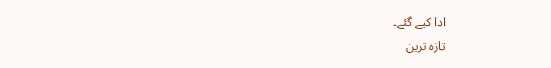ادا کیے گئے۔
تازہ ترین